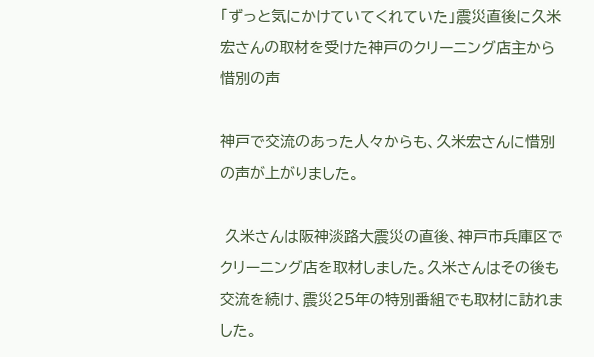「ずっと気にかけていてくれていた」震災直後に久米宏さんの取材を受けた神戸のクリーニング店主から惜別の声

神戸で交流のあった人々からも、久米宏さんに惜別の声が上がりました。

 久米さんは阪神淡路大震災の直後、神戸市兵庫区でクリーニング店を取材しました。久米さんはその後も交流を続け、震災25年の特別番組でも取材に訪れました。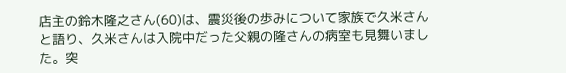店主の鈴木隆之さん(60)は、震災後の歩みについて家族で久米さんと語り、久米さんは入院中だった父親の隆さんの病室も見舞いました。突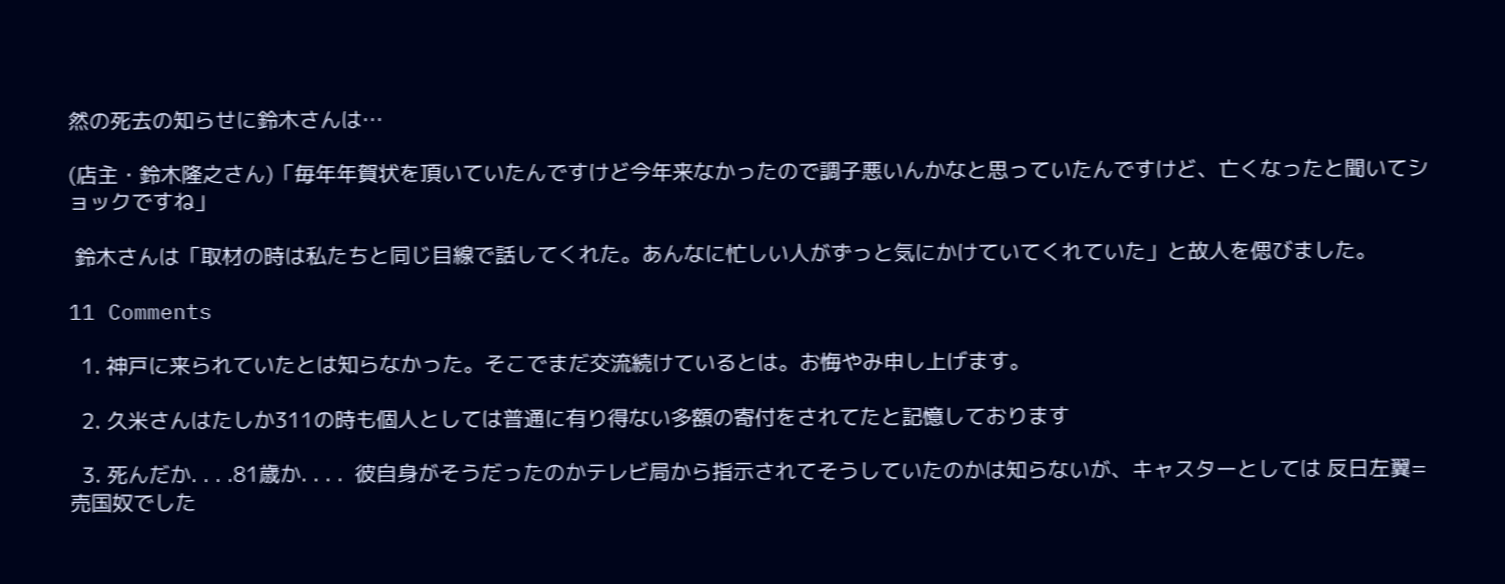然の死去の知らせに鈴木さんは…

(店主・鈴木隆之さん)「毎年年賀状を頂いていたんですけど今年来なかったので調子悪いんかなと思っていたんですけど、亡くなったと聞いてショックですね」

 鈴木さんは「取材の時は私たちと同じ目線で話してくれた。あんなに忙しい人がずっと気にかけていてくれていた」と故人を偲びました。

11 Comments

  1. 神戸に来られていたとは知らなかった。そこでまだ交流続けているとは。お悔やみ申し上げます。

  2. 久米さんはたしか311の時も個人としては普通に有り得ない多額の寄付をされてたと記憶しております

  3. 死んだか. . . .81歳か. . . .  彼自身がそうだったのかテレビ局から指示されてそうしていたのかは知らないが、キャスターとしては 反日左翼=売国奴でした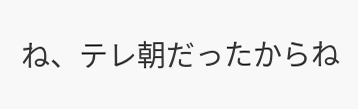ね、テレ朝だったからね